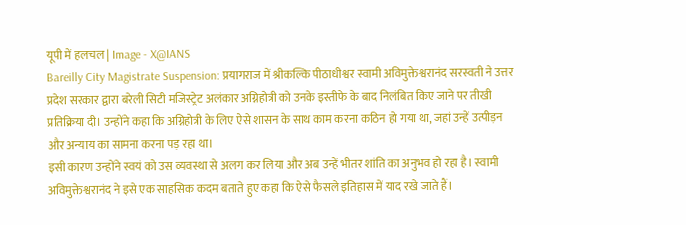यूपी में हलचल | Image - X@IANS
Bareilly City Magistrate Suspension: प्रयागराज में श्रीकल्कि पीठाधीश्वर स्वामी अविमुक्तेश्वरानंद सरस्वती ने उत्तर प्रदेश सरकार द्वारा बरेली सिटी मजिस्ट्रेट अलंकार अग्निहोत्री को उनके इस्तीफे के बाद निलंबित किए जाने पर तीखी प्रतिक्रिया दी। उन्होंने कहा कि अग्निहोत्री के लिए ऐसे शासन के साथ काम करना कठिन हो गया था, जहां उन्हें उत्पीड़न और अन्याय का सामना करना पड़ रहा था।
इसी कारण उन्होंने स्वयं को उस व्यवस्था से अलग कर लिया और अब उन्हें भीतर शांति का अनुभव हो रहा है। स्वामी अविमुक्तेश्वरानंद ने इसे एक साहसिक कदम बताते हुए कहा कि ऐसे फैसले इतिहास में याद रखे जाते हैं।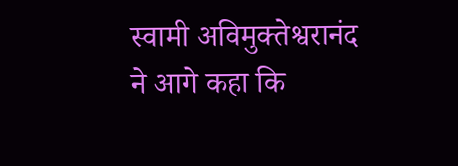स्वामी अविमुक्तेश्वरानंद ने आगे कहा कि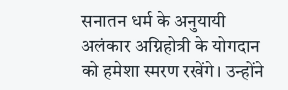सनातन धर्म के अनुयायी अलंकार अग्निहोत्री के योगदान को हमेशा स्मरण रखेंगे। उन्होंने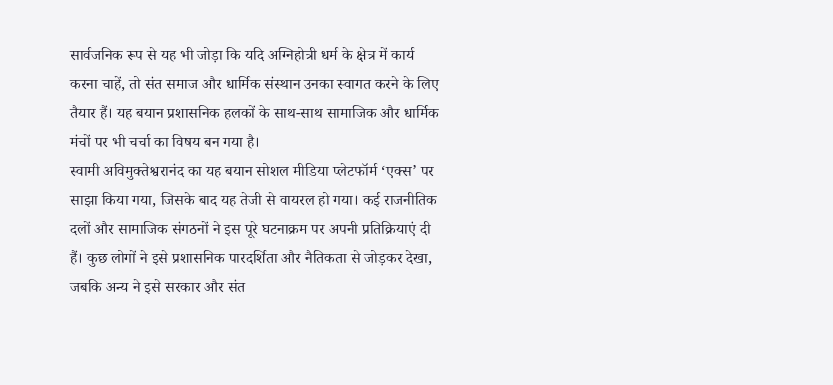सार्वजनिक रूप से यह भी जोड़ा कि यदि अग्निहोत्री धर्म के क्षेत्र में कार्य करना चाहें, तो संत समाज और धार्मिक संस्थान उनका स्वागत करने के लिए तैयार हैं। यह बयान प्रशासनिक हलकों के साथ-साथ सामाजिक और धार्मिक मंचों पर भी चर्चा का विषय बन गया है।
स्वामी अविमुक्तेश्वरानंद का यह बयान सोशल मीडिया प्लेटफॉर्म ‘एक्स’ पर साझा किया गया, जिसके बाद यह तेजी से वायरल हो गया। कई राजनीतिक दलों और सामाजिक संगठनों ने इस पूरे घटनाक्रम पर अपनी प्रतिक्रियाएं दी हैं। कुछ लोगों ने इसे प्रशासनिक पारदर्शिता और नैतिकता से जोड़कर देखा, जबकि अन्य ने इसे सरकार और संत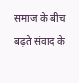समाज के बीच बढ़ते संवाद के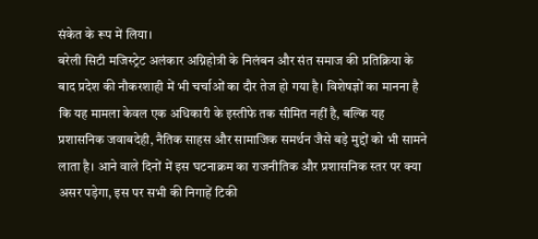संकेत के रूप में लिया।
बरेली सिटी मजिस्ट्रेट अलंकार अग्निहोत्री के निलंबन और संत समाज की प्रतिक्रिया के बाद प्रदेश की नौकरशाही में भी चर्चाओं का दौर तेज हो गया है। विशेषज्ञों का मानना है कि यह मामला केवल एक अधिकारी के इस्तीफे तक सीमित नहीं है, बल्कि यह प्रशासनिक जवाबदेही, नैतिक साहस और सामाजिक समर्थन जैसे बड़े मुद्दों को भी सामने लाता है। आने वाले दिनों में इस घटनाक्रम का राजनीतिक और प्रशासनिक स्तर पर क्या असर पड़ेगा, इस पर सभी की निगाहें टिकी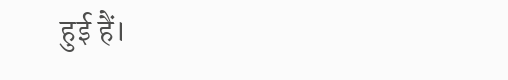हुई हैं।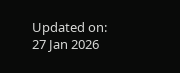Updated on:
27 Jan 2026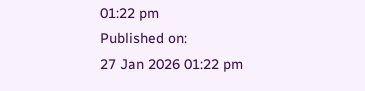01:22 pm
Published on:
27 Jan 2026 01:22 pm